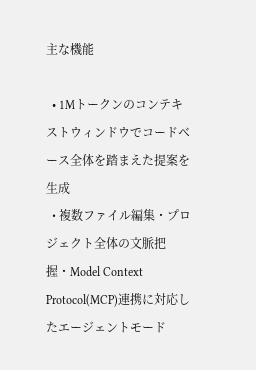主な機能

  • 1Mトークンのコンテキストウィンドウでコードベース全体を踏まえた提案を生成
  • 複数ファイル編集・プロジェクト全体の文脈把握・Model Context Protocol(MCP)連携に対応したエージェントモード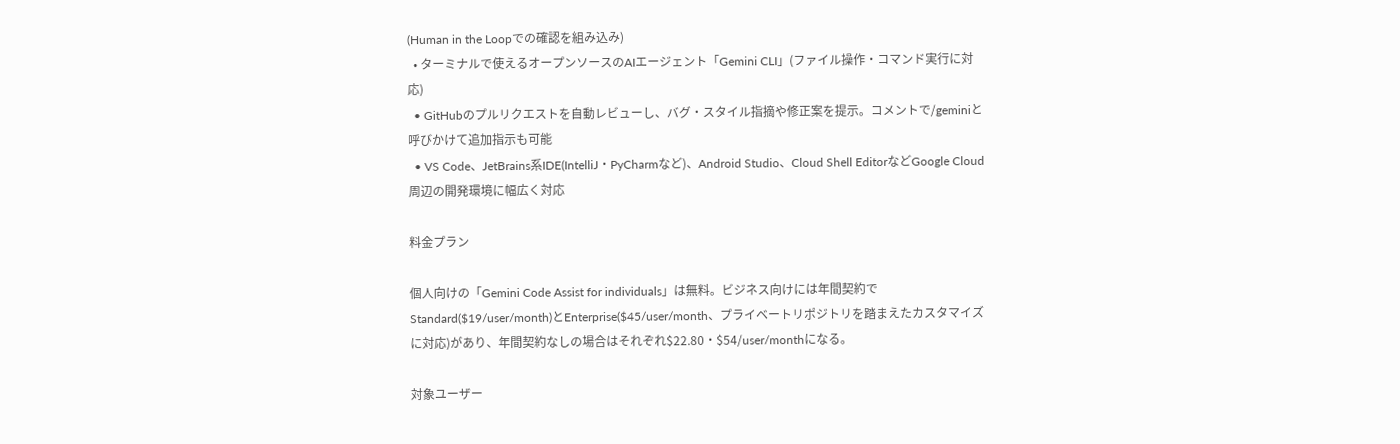(Human in the Loopでの確認を組み込み)
  • ターミナルで使えるオープンソースのAIエージェント「Gemini CLI」(ファイル操作・コマンド実行に対応)
  • GitHubのプルリクエストを自動レビューし、バグ・スタイル指摘や修正案を提示。コメントで/geminiと呼びかけて追加指示も可能
  • VS Code、JetBrains系IDE(IntelliJ・PyCharmなど)、Android Studio、Cloud Shell EditorなどGoogle Cloud周辺の開発環境に幅広く対応

料金プラン

個人向けの「Gemini Code Assist for individuals」は無料。ビジネス向けには年間契約でStandard($19/user/month)とEnterprise($45/user/month、プライベートリポジトリを踏まえたカスタマイズに対応)があり、年間契約なしの場合はそれぞれ$22.80・$54/user/monthになる。

対象ユーザー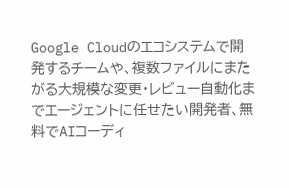Google Cloudのエコシステムで開発するチームや、複数ファイルにまたがる大規模な変更・レビュー自動化までエージェントに任せたい開発者、無料でAIコーディ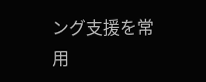ング支援を常用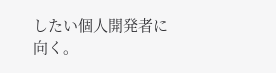したい個人開発者に向く。